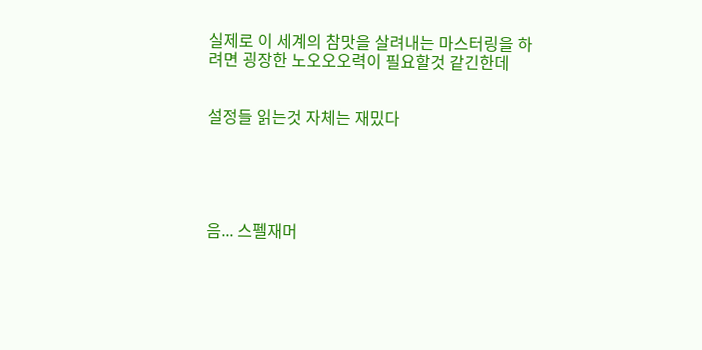실제로 이 세계의 참맛을 살려내는 마스터링을 하려면 굉장한 노오오오력이 필요할것 같긴한데


설정들 읽는것 자체는 재밌다





음... 스펠재머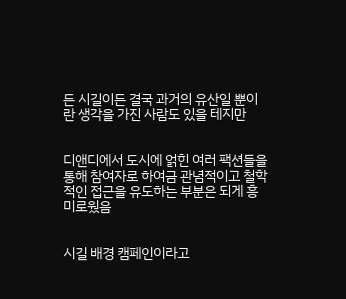든 시길이든 결국 과거의 유산일 뿐이란 생각을 가진 사람도 있을 테지만


디앤디에서 도시에 얽힌 여러 팩션들을 통해 참여자로 하여금 관념적이고 철학적인 접근을 유도하는 부분은 되게 흥미로웠음


시길 배경 캠페인이라고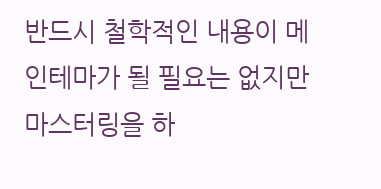반드시 철학적인 내용이 메인테마가 될 필요는 없지만 마스터링을 하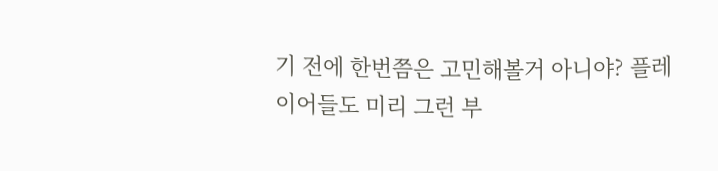기 전에 한번쯤은 고민해볼거 아니야? 플레이어들도 미리 그런 부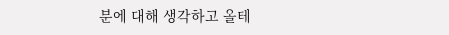분에 대해 생각하고 올테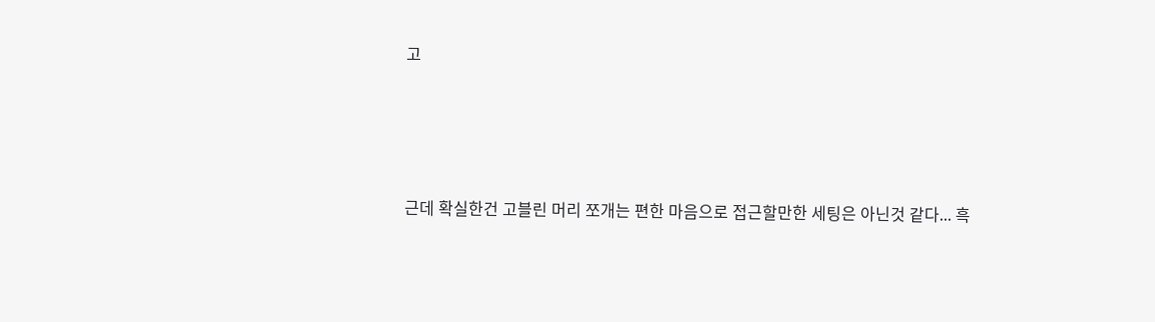고




근데 확실한건 고블린 머리 쪼개는 편한 마음으로 접근할만한 세팅은 아닌것 같다... 흑